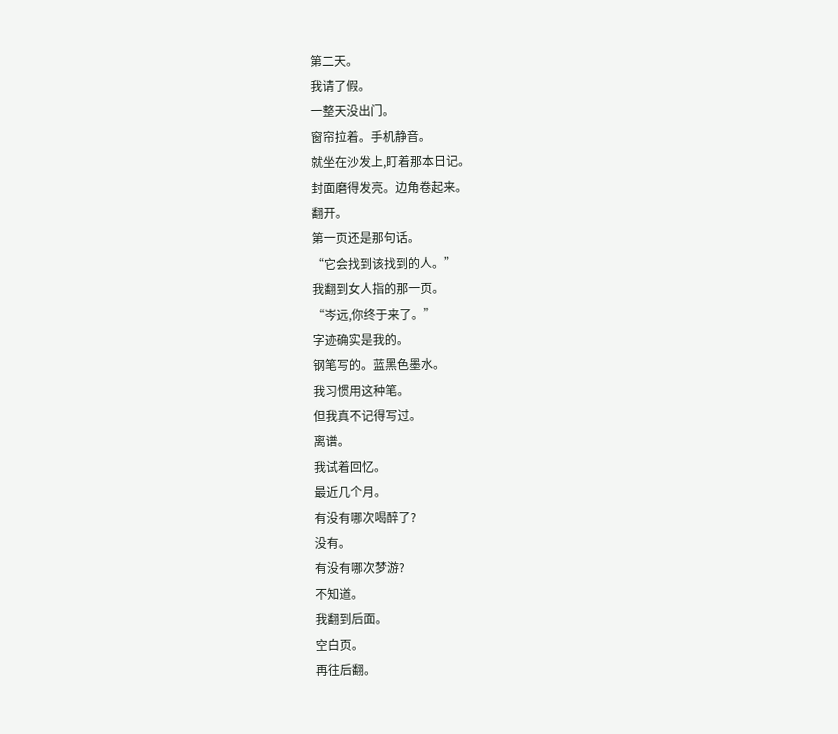第二天。
我请了假。
一整天没出门。
窗帘拉着。手机静音。
就坐在沙发上,盯着那本日记。
封面磨得发亮。边角卷起来。
翻开。
第一页还是那句话。
“它会找到该找到的人。”
我翻到女人指的那一页。
“岑远,你终于来了。”
字迹确实是我的。
钢笔写的。蓝黑色墨水。
我习惯用这种笔。
但我真不记得写过。
离谱。
我试着回忆。
最近几个月。
有没有哪次喝醉了?
没有。
有没有哪次梦游?
不知道。
我翻到后面。
空白页。
再往后翻。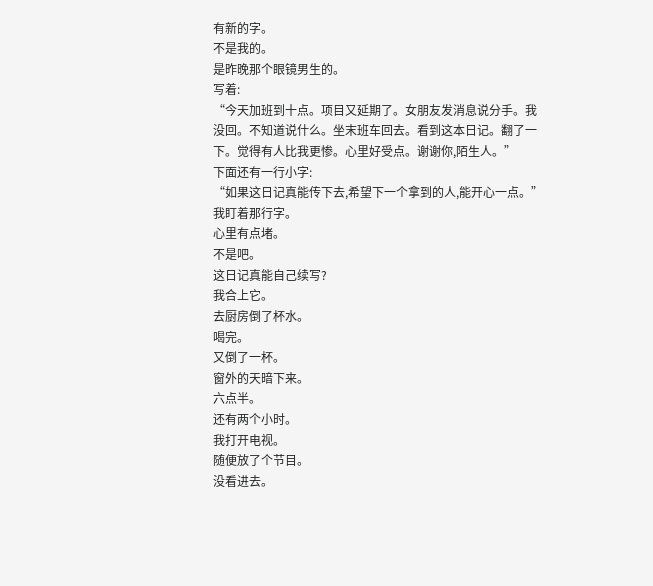有新的字。
不是我的。
是昨晚那个眼镜男生的。
写着:
“今天加班到十点。项目又延期了。女朋友发消息说分手。我没回。不知道说什么。坐末班车回去。看到这本日记。翻了一下。觉得有人比我更惨。心里好受点。谢谢你,陌生人。”
下面还有一行小字:
“如果这日记真能传下去,希望下一个拿到的人,能开心一点。”
我盯着那行字。
心里有点堵。
不是吧。
这日记真能自己续写?
我合上它。
去厨房倒了杯水。
喝完。
又倒了一杯。
窗外的天暗下来。
六点半。
还有两个小时。
我打开电视。
随便放了个节目。
没看进去。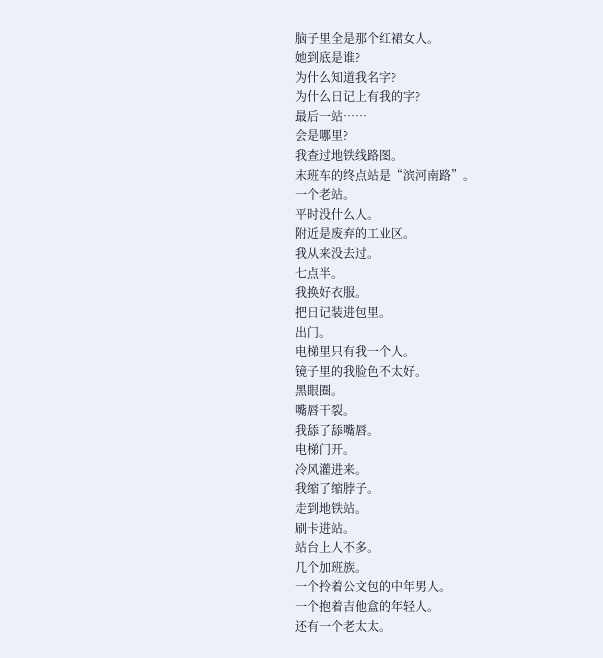脑子里全是那个红裙女人。
她到底是谁?
为什么知道我名字?
为什么日记上有我的字?
最后一站……
会是哪里?
我查过地铁线路图。
末班车的终点站是“滨河南路”。
一个老站。
平时没什么人。
附近是废弃的工业区。
我从来没去过。
七点半。
我换好衣服。
把日记装进包里。
出门。
电梯里只有我一个人。
镜子里的我脸色不太好。
黑眼圈。
嘴唇干裂。
我舔了舔嘴唇。
电梯门开。
冷风灌进来。
我缩了缩脖子。
走到地铁站。
刷卡进站。
站台上人不多。
几个加班族。
一个拎着公文包的中年男人。
一个抱着吉他盒的年轻人。
还有一个老太太。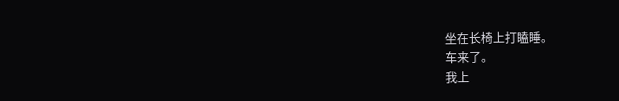坐在长椅上打瞌睡。
车来了。
我上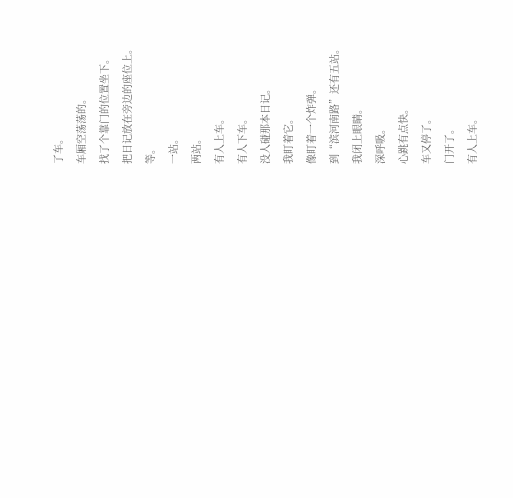了车。
车厢空荡荡的。
找了个靠门的位置坐下。
把日记放在旁边的座位上。
等。
一站。
两站。
有人上车。
有人下车。
没人碰那本日记。
我盯着它。
像盯着一个炸弹。
到“滨河南路”还有五站。
我闭上眼睛。
深呼吸。
心跳有点快。
车又停了。
门开了。
有人上车。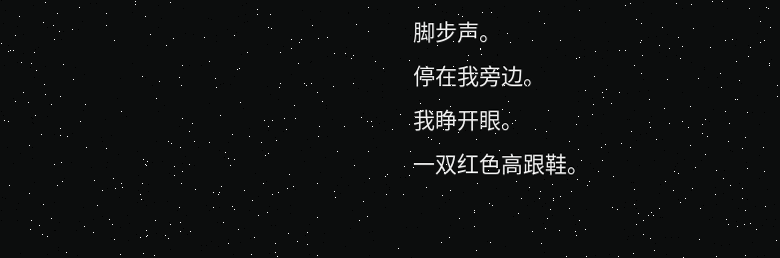脚步声。
停在我旁边。
我睁开眼。
一双红色高跟鞋。